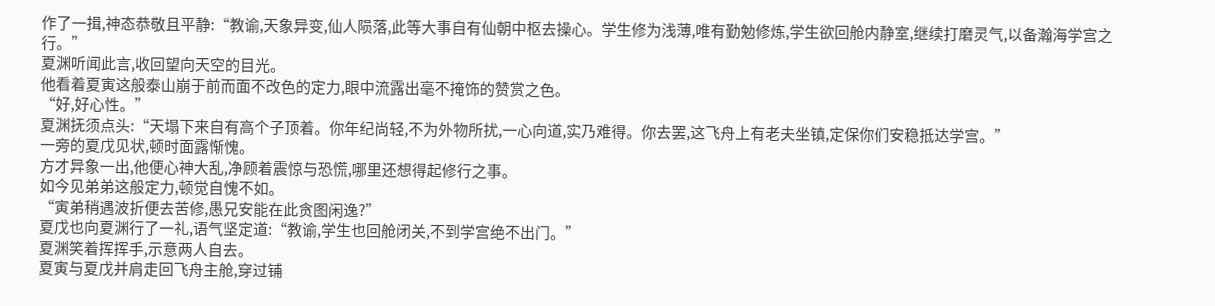作了一揖,神态恭敬且平静:“教谕,天象异变,仙人陨落,此等大事自有仙朝中枢去操心。学生修为浅薄,唯有勤勉修炼,学生欲回舱内静室,继续打磨灵气,以备瀚海学宫之行。”
夏渊听闻此言,收回望向天空的目光。
他看着夏寅这般泰山崩于前而面不改色的定力,眼中流露出毫不掩饰的赞赏之色。
“好,好心性。”
夏渊抚须点头:“天塌下来自有高个子顶着。你年纪尚轻,不为外物所扰,一心向道,实乃难得。你去罢,这飞舟上有老夫坐镇,定保你们安稳抵达学宫。”
一旁的夏戊见状,顿时面露惭愧。
方才异象一出,他便心神大乱,净顾着震惊与恐慌,哪里还想得起修行之事。
如今见弟弟这般定力,顿觉自愧不如。
“寅弟稍遇波折便去苦修,愚兄安能在此贪图闲逸?”
夏戊也向夏渊行了一礼,语气坚定道:“教谕,学生也回舱闭关,不到学宫绝不出门。”
夏渊笑着挥挥手,示意两人自去。
夏寅与夏戊并肩走回飞舟主舱,穿过铺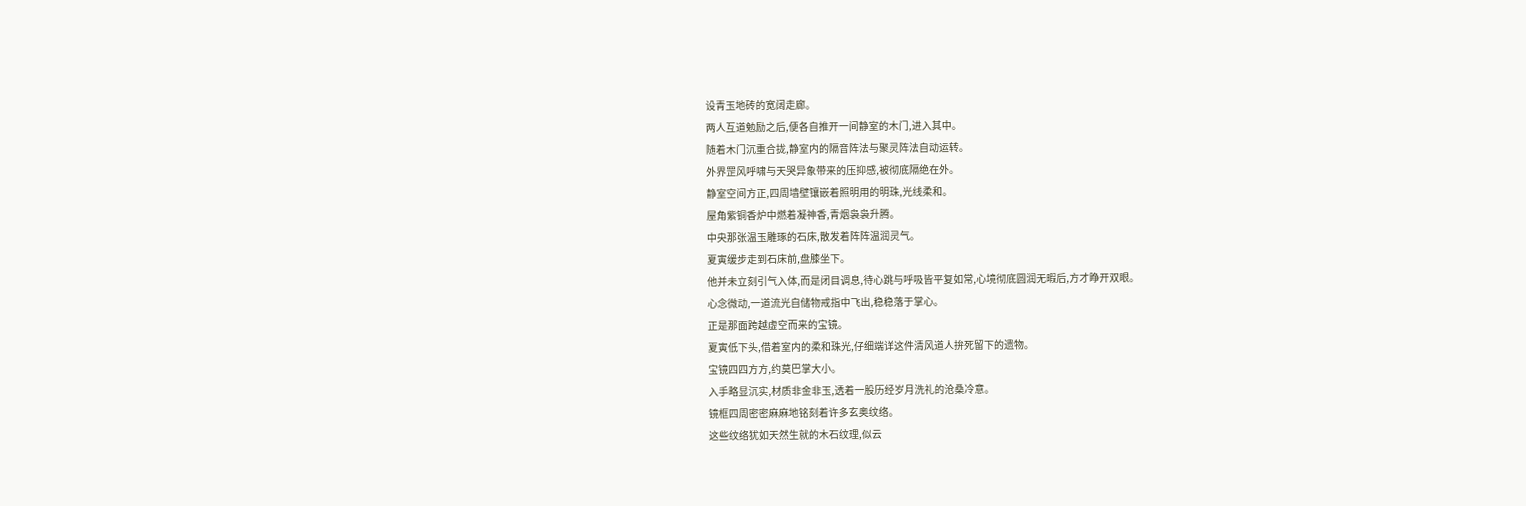设青玉地砖的宽阔走廊。
两人互道勉励之后,便各自推开一间静室的木门,进入其中。
随着木门沉重合拢,静室内的隔音阵法与聚灵阵法自动运转。
外界罡风呼啸与天哭异象带来的压抑感,被彻底隔绝在外。
静室空间方正,四周墙壁镶嵌着照明用的明珠,光线柔和。
屋角紫铜香炉中燃着凝神香,青烟袅袅升腾。
中央那张温玉雕琢的石床,散发着阵阵温润灵气。
夏寅缓步走到石床前,盘膝坐下。
他并未立刻引气入体,而是闭目调息,待心跳与呼吸皆平复如常,心境彻底圆润无暇后,方才睁开双眼。
心念微动,一道流光自储物戒指中飞出,稳稳落于掌心。
正是那面跨越虚空而来的宝镜。
夏寅低下头,借着室内的柔和珠光,仔细端详这件清风道人拚死留下的遗物。
宝镜四四方方,约莫巴掌大小。
入手略显沉实,材质非金非玉,透着一股历经岁月洗礼的沧桑冷意。
镜框四周密密麻麻地铭刻着许多玄奥纹络。
这些纹络犹如天然生就的木石纹理,似云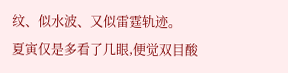纹、似水波、又似雷霆轨迹。
夏寅仅是多看了几眼,便觉双目酸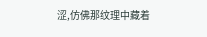涩,仿佛那纹理中藏着